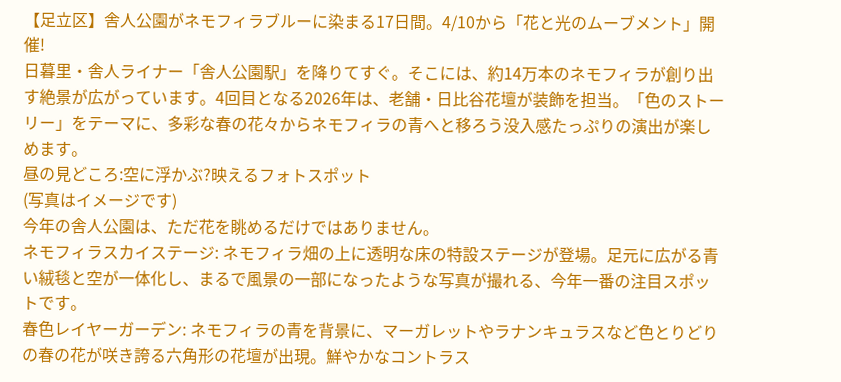【足立区】舎人公園がネモフィラブルーに染まる17日間。4/10から「花と光のムーブメント」開催!
日暮里・舎人ライナー「舎人公園駅」を降りてすぐ。そこには、約14万本のネモフィラが創り出す絶景が広がっています。4回目となる2026年は、老舗・日比谷花壇が装飾を担当。「色のストーリー」をテーマに、多彩な春の花々からネモフィラの青へと移ろう没入感たっぷりの演出が楽しめます。
昼の見どころ:空に浮かぶ?映えるフォトスポット
(写真はイメージです)
今年の舎人公園は、ただ花を眺めるだけではありません。
ネモフィラスカイステージ: ネモフィラ畑の上に透明な床の特設ステージが登場。足元に広がる青い絨毯と空が一体化し、まるで風景の一部になったような写真が撮れる、今年一番の注目スポットです。
春色レイヤーガーデン: ネモフィラの青を背景に、マーガレットやラナンキュラスなど色とりどりの春の花が咲き誇る六角形の花壇が出現。鮮やかなコントラス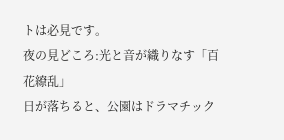トは必見です。
夜の見どころ:光と音が織りなす「百花繚乱」
日が落ちると、公園はドラマチック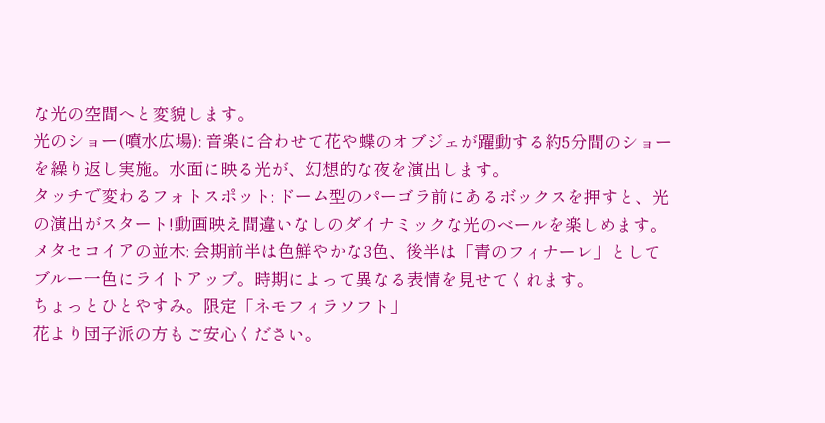な光の空間へと変貌します。
光のショー(噴水広場): 音楽に合わせて花や蝶のオブジェが躍動する約5分間のショーを繰り返し実施。水面に映る光が、幻想的な夜を演出します。
タッチで変わるフォトスポット: ドーム型のパーゴラ前にあるボックスを押すと、光の演出がスタート!動画映え間違いなしのダイナミックな光のベールを楽しめます。
メタセコイアの並木: 会期前半は色鮮やかな3色、後半は「青のフィナーレ」としてブルー一色にライトアップ。時期によって異なる表情を見せてくれます。
ちょっとひとやすみ。限定「ネモフィラソフト」
花より団子派の方もご安心ください。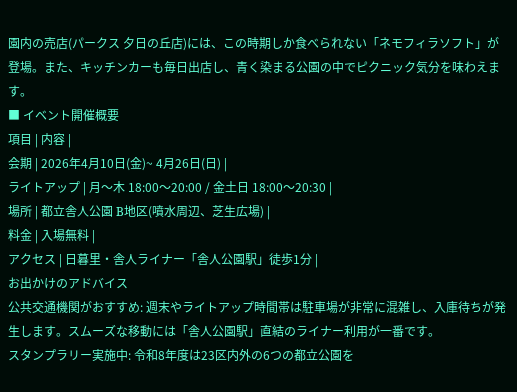園内の売店(パークス 夕日の丘店)には、この時期しか食べられない「ネモフィラソフト」が登場。また、キッチンカーも毎日出店し、青く染まる公園の中でピクニック気分を味わえます。
■ イベント開催概要
項目 | 内容 |
会期 | 2026年4月10日(金)~ 4月26日(日) |
ライトアップ | 月〜木 18:00〜20:00 / 金土日 18:00〜20:30 |
場所 | 都立舎人公園 B地区(噴水周辺、芝生広場) |
料金 | 入場無料 |
アクセス | 日暮里・舎人ライナー「舎人公園駅」徒歩1分 |
お出かけのアドバイス
公共交通機関がおすすめ: 週末やライトアップ時間帯は駐車場が非常に混雑し、入庫待ちが発生します。スムーズな移動には「舎人公園駅」直結のライナー利用が一番です。
スタンプラリー実施中: 令和8年度は23区内外の6つの都立公園を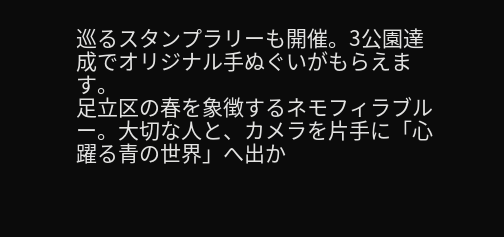巡るスタンプラリーも開催。3公園達成でオリジナル手ぬぐいがもらえます。
足立区の春を象徴するネモフィラブルー。大切な人と、カメラを片手に「心躍る青の世界」へ出か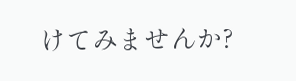けてみませんか?